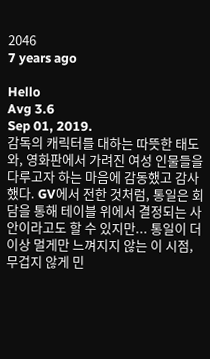2046
7 years ago

Hello
Avg 3.6
Sep 01, 2019.
감독의 캐릭터를 대하는 따뜻한 태도와, 영화판에서 가려진 여성 인물들을 다루고자 하는 마음에 감동했고 감사했다. GV에서 전한 것처럼, 통일은 회담을 통해 테이블 위에서 결정되는 사안이라고도 할 수 있지만... 통일이 더이상 멀게만 느껴지지 않는 이 시점, 무겁지 않게 민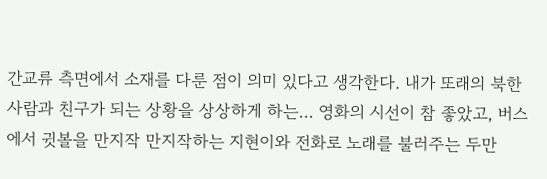간교류 측면에서 소재를 다룬 점이 의미 있다고 생각한다. 내가 또래의 북한 사람과 친구가 되는 상황을 상상하게 하는... 영화의 시선이 참 좋았고, 버스에서 귓볼을 만지작 만지작하는 지현이와 전화로 노래를 불러주는 두만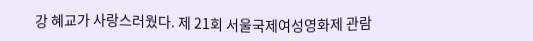강 혜교가 사랑스러웠다. 제 21회 서울국제여성영화제 관람